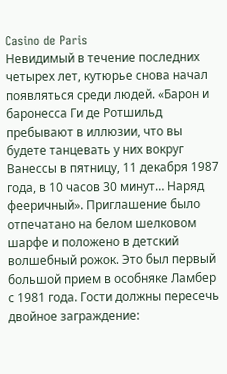Casino de Paris
Невидимый в течение последних четырех лет, кутюрье снова начал появляться среди людей. «Барон и баронесса Ги де Ротшильд пребывают в иллюзии, что вы будете танцевать у них вокруг Ванессы в пятницу, 11 декабря 1987 года, в 10 часов 30 минут… Наряд фееричный». Приглашение было отпечатано на белом шелковом шарфе и положено в детский волшебный рожок. Это был первый большой прием в особняке Ламбер с 1981 года. Гости должны пересечь двойное заграждение: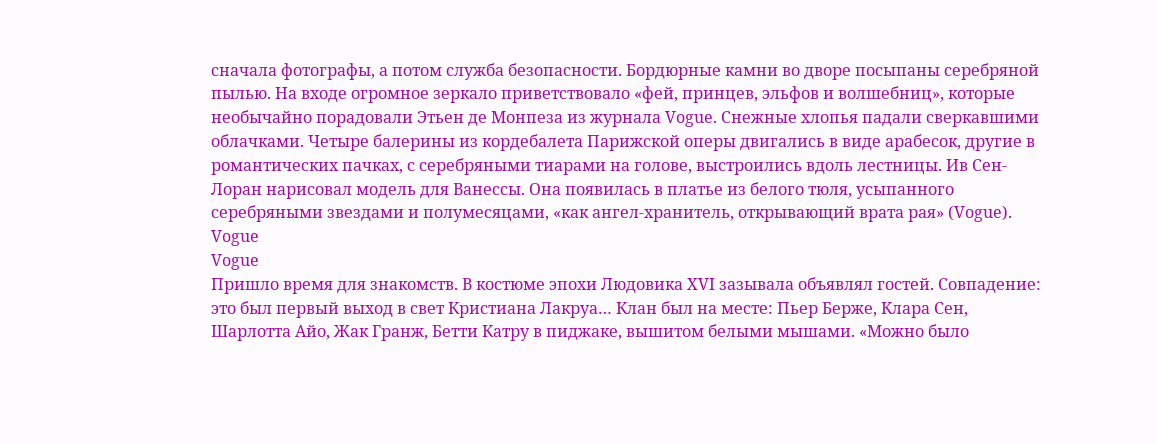сначала фотографы, а потом служба безопасности. Бордюрные камни во дворе посыпаны серебряной пылью. На входе огромное зеркало приветствовало «фей, принцев, эльфов и волшебниц», которые необычайно порадовали Этьен де Монпеза из журнала Vogue. Снежные хлопья падали сверкавшими облачками. Четыре балерины из кордебалета Парижской оперы двигались в виде арабесок, другие в романтических пачках, с серебряными тиарами на голове, выстроились вдоль лестницы. Ив Сен-Лоран нарисовал модель для Ванессы. Она появилась в платье из белого тюля, усыпанного серебряными звездами и полумесяцами, «как ангел-хранитель, открывающий врата рая» (Vogue).
Vogue
Vogue
Пришло время для знакомств. В костюме эпохи Людовика XVI зазывала объявлял гостей. Совпадение: это был первый выход в свет Кристиана Лакруа… Клан был на месте: Пьер Берже, Клара Сен, Шарлотта Айо, Жак Гранж, Бетти Катру в пиджаке, вышитом белыми мышами. «Можно было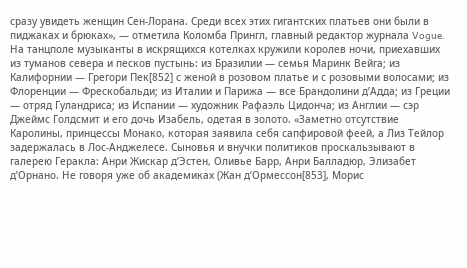сразу увидеть женщин Сен-Лорана. Среди всех этих гигантских платьев они были в пиджаках и брюках», — отметила Коломба Прингл, главный редактор журнала Vogue. На танцполе музыканты в искрящихся котелках кружили королев ночи, приехавших из туманов севера и песков пустынь: из Бразилии — семья Маринк Вейга; из Калифорнии — Грегори Пек[852] с женой в розовом платье и с розовыми волосами; из Флоренции — Фрескобальди; из Италии и Парижа — все Брандолини д’Адда; из Греции — отряд Гуландриса; из Испании — художник Рафаэль Цидонча; из Англии — сэр Джеймс Голдсмит и его дочь Изабель, одетая в золото. «Заметно отсутствие Каролины, принцессы Монако, которая заявила себя сапфировой феей, а Лиз Тейлор задержалась в Лос-Анджелесе. Сыновья и внучки политиков проскальзывают в галерею Геракла: Анри Жискар д’Эстен, Оливье Барр, Анри Балладюр, Элизабет д’Орнано. Не говоря уже об академиках (Жан д’Ормессон[853], Морис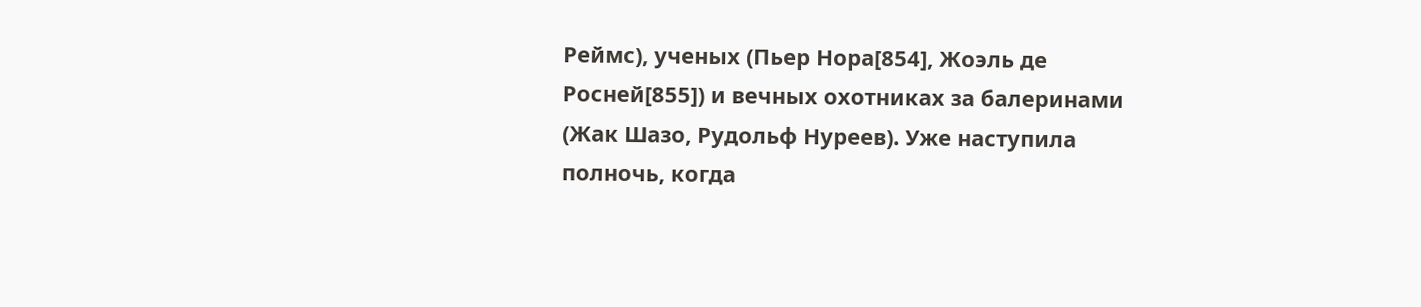Реймс), ученых (Пьер Нора[854], Жоэль де Росней[855]) и вечных охотниках за балеринами (Жак Шазо, Рудольф Нуреев). Уже наступила полночь, когда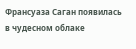Франсуаза Саган появилась в чудесном облаке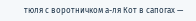тюля с воротничком а-ля Кот в сапогах —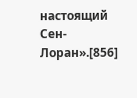настоящий Сен-Лоран».[856]